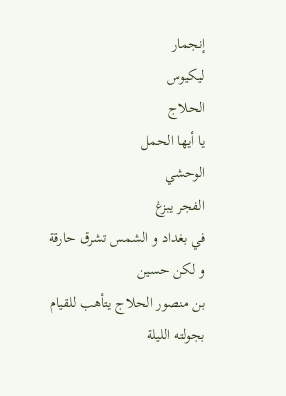إنجمار
ليكيوس
الحلاج
يا أيها الحمل
الوحشي
الفجر يبزغ
في بغداد و الشمس تشرق حارقة
و لكن حسين
بن منصور الحلاج يتأهب للقيام
بجولته الليلة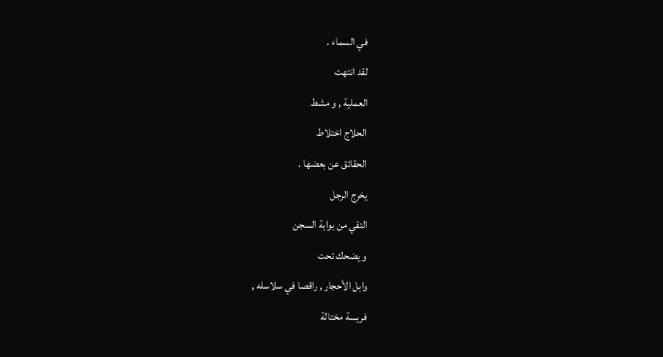في السماء .
لقد انتهت
العملية , و مشط
الحلاج اختلاط
الحقائق عن بعضها .
يخرج الرجل
التقي من بوابة السجن
و يضحك تحت
وابل الأحجار , راقصا في سلاسله ,
فريسة مختالة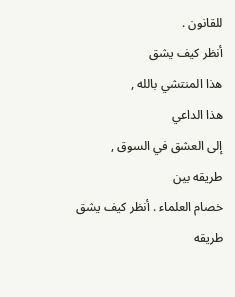للقانون .
أنظر كيف يشق
هذا المنتشي بالله ,
هذا الداعي
إلى العشق في السوق ,
طريقه بين
خصام العلماء . أنظر كيف يشق طريقه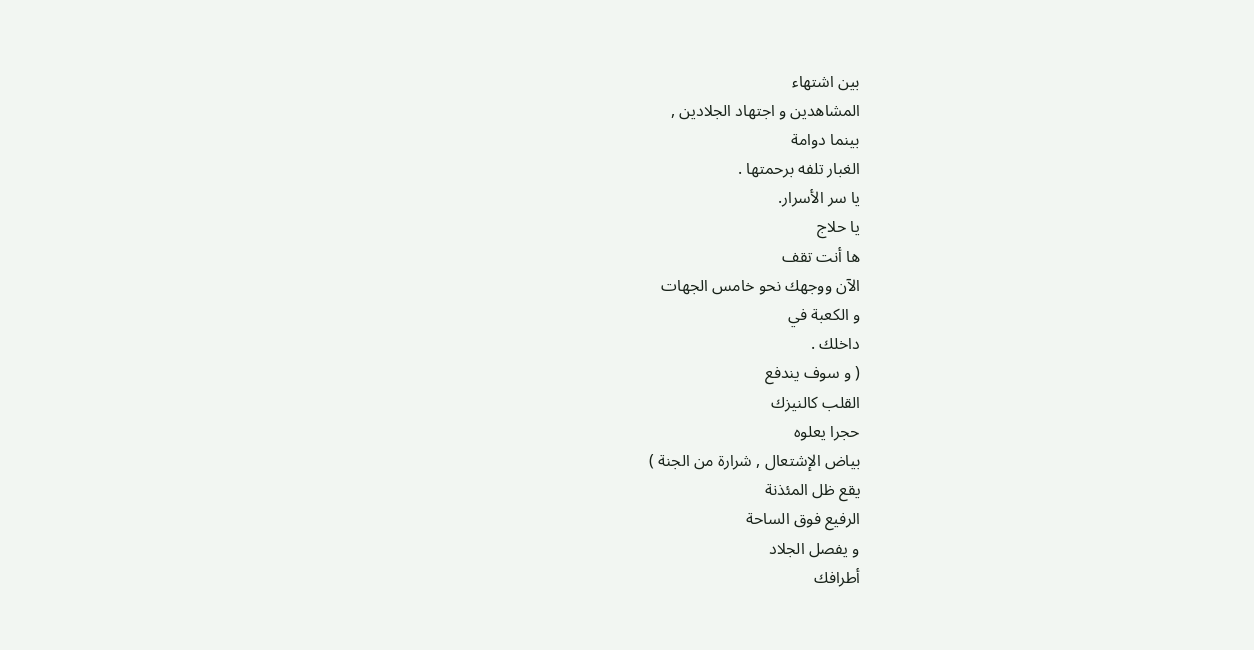بين اشتهاء
المشاهدين و اجتهاد الجلادين ,
بينما دوامة
الغبار تلفه برحمتها .
يا سر الأسرار.
يا حلاج
ها أنت تقف
الآن ووجهك نحو خامس الجهات
و الكعبة في
داخلك .
( و سوف يندفع
القلب كالنيزك
حجرا يعلوه
بياض الإشتعال , شرارة من الجنة )
يقع ظل المئذنة
الرفيع فوق الساحة
و يفصل الجلاد
أطرافك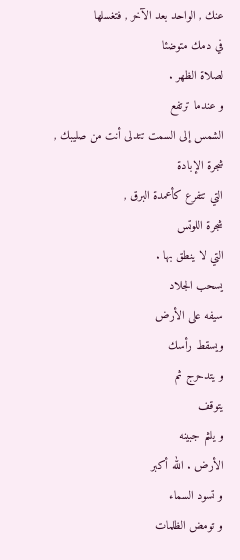عنك , الواحد بعد الآخر , فتغسلها
في دمك متوضئا
لصلاة الظهر .
و عندما ترتفع
الشمس إلى السمت تتدلى أنت من صليبك ,
شجرة الإبادة
التي تتفرع كأعمدة البرق ,
شجرة اللوتس
التي لا ينطق بها .
يسحب الجلاد
سيفه على الأرض
ويسقط رأسك
و يتدحرج ثم
يتوقف
و يلثم جبينه
الأرض . الله أكبر
و تسود السماء
و تومض الظلمات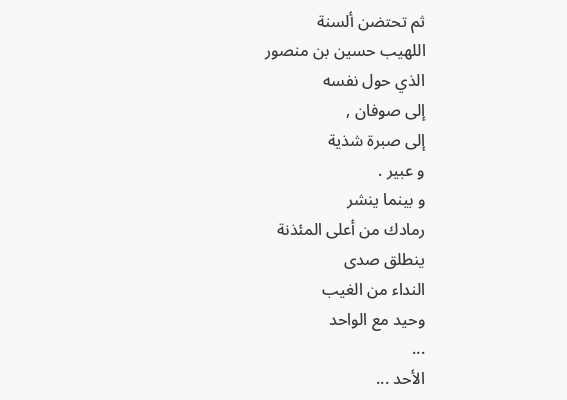ثم تحتضن ألسنة
اللهيب حسين بن منصور
الذي حول نفسه
إلى صوفان ,
إلى صبرة شذية
و عبير .
و بينما ينشر
رمادك من أعلى المئذنة
ينطلق صدى
النداء من الغيب
وحيد مع الواحد
...
الأحد ...